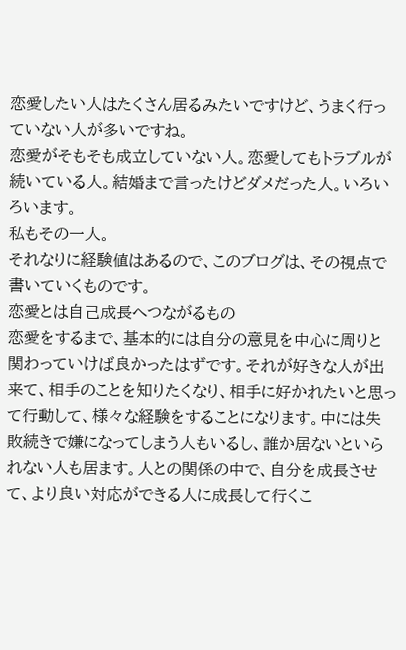恋愛したい人はたくさん居るみたいですけど、うまく行っていない人が多いですね。
恋愛がそもそも成立していない人。恋愛してもトラブルが続いている人。結婚まで言ったけどダメだった人。いろいろいます。
私もその一人。
それなりに経験値はあるので、このブログは、その視点で書いていくものです。
恋愛とは自己成長へつながるもの
恋愛をするまで、基本的には自分の意見を中心に周りと関わっていけば良かったはずです。それが好きな人が出来て、相手のことを知りたくなり、相手に好かれたいと思って行動して、様々な経験をすることになります。中には失敗続きで嫌になってしまう人もいるし、誰か居ないといられない人も居ます。人との関係の中で、自分を成長させて、より良い対応ができる人に成長して行くこ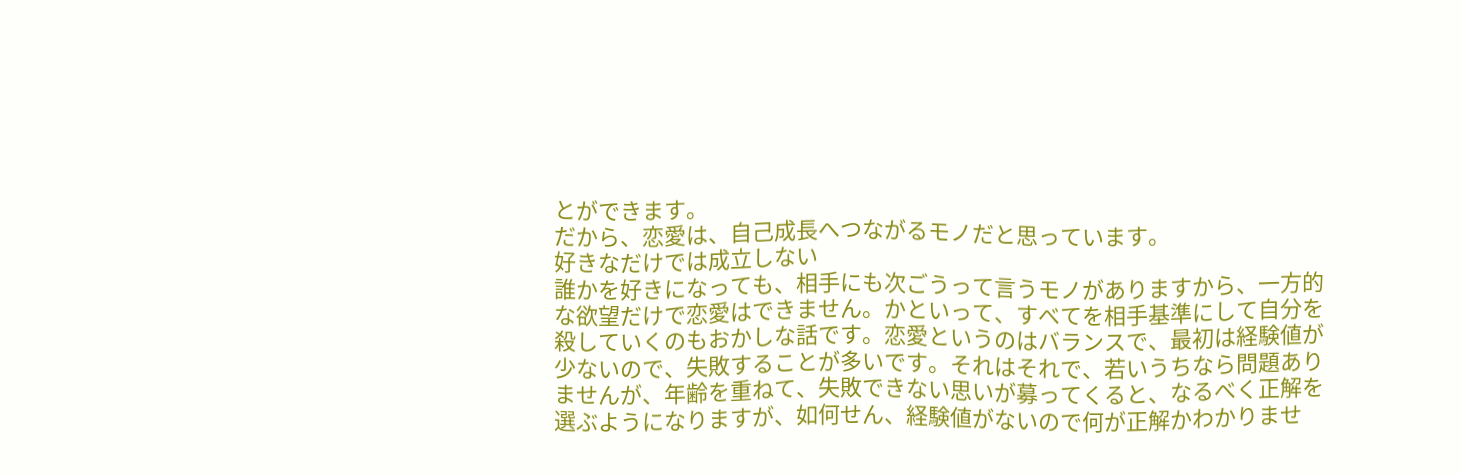とができます。
だから、恋愛は、自己成長へつながるモノだと思っています。
好きなだけでは成立しない
誰かを好きになっても、相手にも次ごうって言うモノがありますから、一方的な欲望だけで恋愛はできません。かといって、すべてを相手基準にして自分を殺していくのもおかしな話です。恋愛というのはバランスで、最初は経験値が少ないので、失敗することが多いです。それはそれで、若いうちなら問題ありませんが、年齢を重ねて、失敗できない思いが募ってくると、なるべく正解を選ぶようになりますが、如何せん、経験値がないので何が正解かわかりませ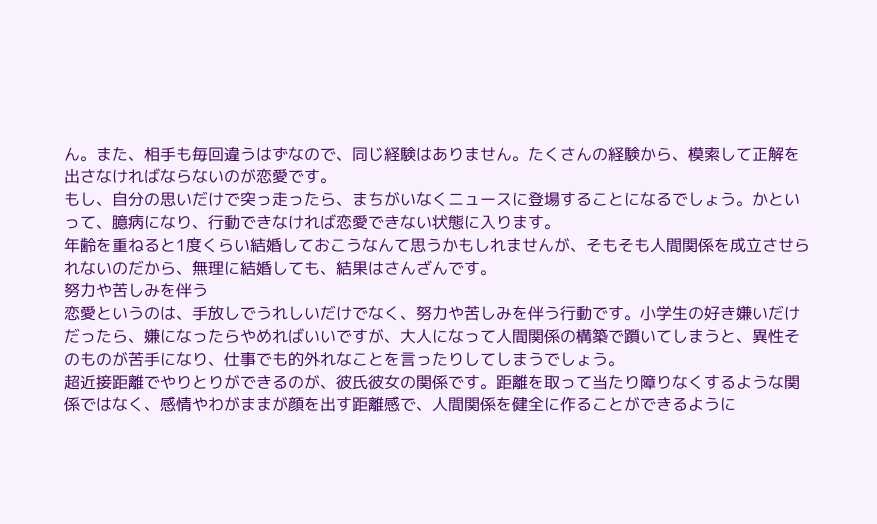ん。また、相手も毎回違うはずなので、同じ経験はありません。たくさんの経験から、模索して正解を出さなければならないのが恋愛です。
もし、自分の思いだけで突っ走ったら、まちがいなくニュースに登場することになるでしょう。かといって、臆病になり、行動できなければ恋愛できない状態に入ります。
年齢を重ねると1度くらい結婚しておこうなんて思うかもしれませんが、そもそも人間関係を成立させられないのだから、無理に結婚しても、結果はさんざんです。
努力や苦しみを伴う
恋愛というのは、手放しでうれしいだけでなく、努力や苦しみを伴う行動です。小学生の好き嫌いだけだったら、嫌になったらやめればいいですが、大人になって人間関係の構築で躓いてしまうと、異性そのものが苦手になり、仕事でも的外れなことを言ったりしてしまうでしょう。
超近接距離でやりとりができるのが、彼氏彼女の関係です。距離を取って当たり障りなくするような関係ではなく、感情やわがままが顔を出す距離感で、人間関係を健全に作ることができるように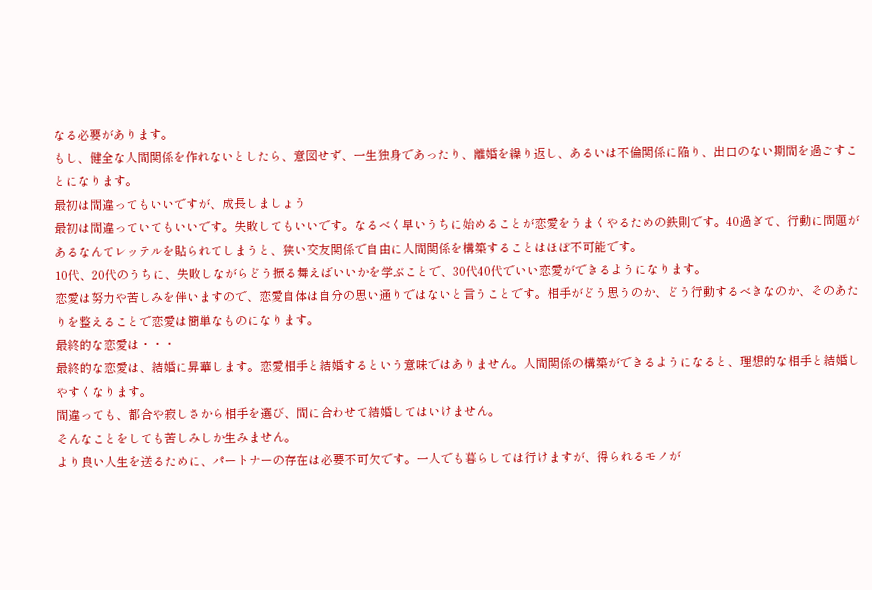なる必要があります。
もし、健全な人間関係を作れないとしたら、意図せず、一生独身であったり、離婚を繰り返し、あるいは不倫関係に陥り、出口のない期間を過ごすことになります。
最初は間違ってもいいですが、成長しましょう
最初は間違っていてもいいです。失敗してもいいです。なるべく早いうちに始めることが恋愛をうまくやるための鉄則です。40過ぎて、行動に問題があるなんてレッテルを貼られてしまうと、狭い交友関係で自由に人間関係を構築することはほぼ不可能です。
10代、20代のうちに、失敗しながらどう振る舞えばいいかを学ぶことで、30代40代でいい恋愛ができるようになります。
恋愛は努力や苦しみを伴いますので、恋愛自体は自分の思い通りではないと言うことです。相手がどう思うのか、どう行動するべきなのか、そのあたりを整えることで恋愛は簡単なものになります。
最終的な恋愛は・・・
最終的な恋愛は、結婚に昇華します。恋愛相手と結婚するという意味ではありません。人間関係の構築ができるようになると、理想的な相手と結婚しやすくなります。
間違っても、都合や寂しさから相手を選び、間に合わせて結婚してはいけません。
そんなことをしても苦しみしか生みません。
より良い人生を送るために、パートナーの存在は必要不可欠です。一人でも暮らしては行けますが、得られるモノが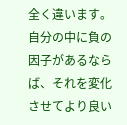全く違います。
自分の中に負の因子があるならば、それを変化させてより良い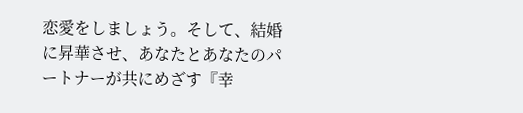恋愛をしましょう。そして、結婚に昇華させ、あなたとあなたのパートナーが共にめざす『幸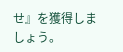せ』を獲得しましょう。